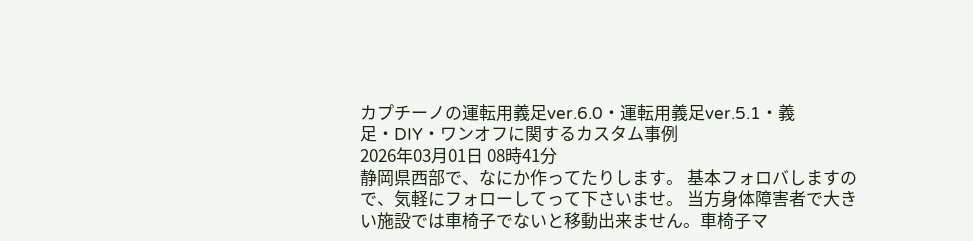カプチーノの運転用義足ver.6.0・運転用義足ver.5.1・義足・DIY・ワンオフに関するカスタム事例
2026年03月01日 08時41分
静岡県西部で、なにか作ってたりします。 基本フォロバしますので、気軽にフォローしてって下さいませ。 当方身体障害者で大きい施設では車椅子でないと移動出来ません。車椅子マ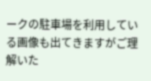ークの駐車場を利用している画像も出てきますがご理解いた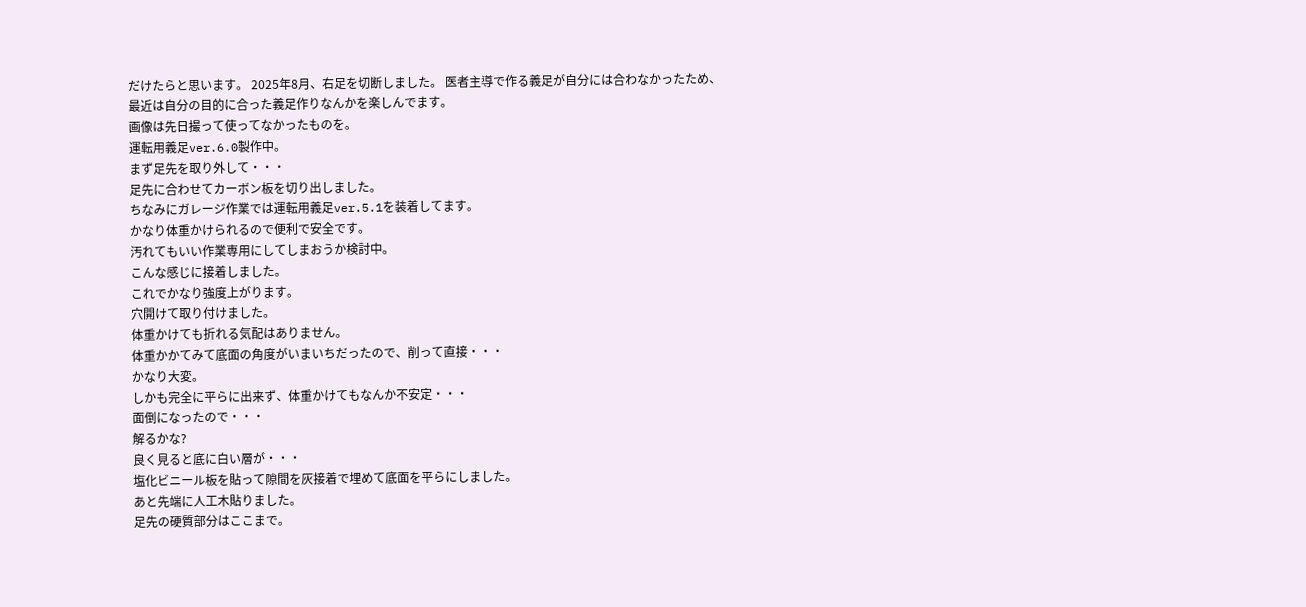だけたらと思います。 2025年8月、右足を切断しました。 医者主導で作る義足が自分には合わなかったため、最近は自分の目的に合った義足作りなんかを楽しんでます。
画像は先日撮って使ってなかったものを。
運転用義足ver.6.0製作中。
まず足先を取り外して・・・
足先に合わせてカーボン板を切り出しました。
ちなみにガレージ作業では運転用義足ver.5.1を装着してます。
かなり体重かけられるので便利で安全です。
汚れてもいい作業専用にしてしまおうか検討中。
こんな感じに接着しました。
これでかなり強度上がります。
穴開けて取り付けました。
体重かけても折れる気配はありません。
体重かかてみて底面の角度がいまいちだったので、削って直接・・・
かなり大変。
しかも完全に平らに出来ず、体重かけてもなんか不安定・・・
面倒になったので・・・
解るかな?
良く見ると底に白い層が・・・
塩化ビニール板を貼って隙間を灰接着で埋めて底面を平らにしました。
あと先端に人工木貼りました。
足先の硬質部分はここまで。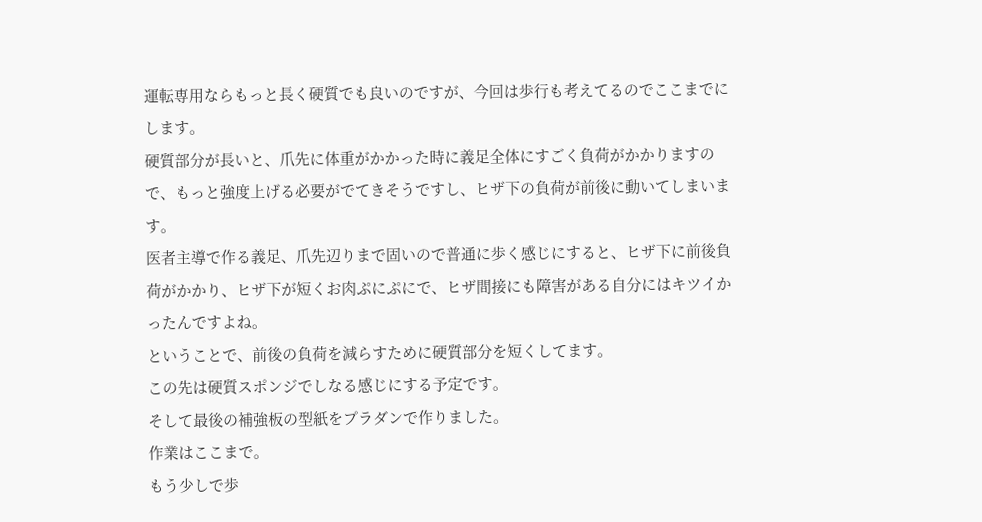運転専用ならもっと長く硬質でも良いのですが、今回は歩行も考えてるのでここまでにします。
硬質部分が長いと、爪先に体重がかかった時に義足全体にすごく負荷がかかりますので、もっと強度上げる必要がでてきそうですし、ヒザ下の負荷が前後に動いてしまいます。
医者主導で作る義足、爪先辺りまで固いので普通に歩く感じにすると、ヒザ下に前後負荷がかかり、ヒザ下が短くお肉ぷにぷにで、ヒザ間接にも障害がある自分にはキツイかったんですよね。
ということで、前後の負荷を減らすために硬質部分を短くしてます。
この先は硬質スポンジでしなる感じにする予定です。
そして最後の補強板の型紙をプラダンで作りました。
作業はここまで。
もう少しで歩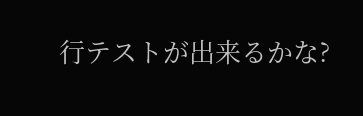行テストが出来るかな?